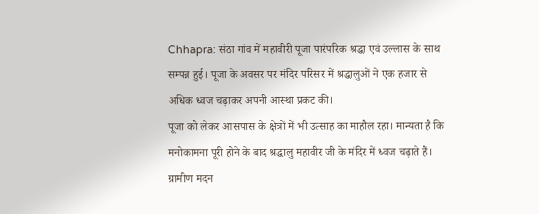Chhapra: संठा गांव में महावीरी पूजा पारंपरिक श्रद्धा एवं उल्लास के साथ सम्पन्न हुई। पूजा के अवसर पर मंदिर परिसर में श्रद्धालुओं ने एक हजार से अधिक ध्वज चढ़ाकर अपनी आस्था प्रकट की।
पूजा को लेकर आसपास के क्षेत्रों में भी उत्साह का माहौल रहा। मान्यता है कि मनोकामना पूरी होने के बाद श्रद्धालु महावीर जी के मंदिर में ध्वज चढ़ाते हैं।
ग्रामीण मदन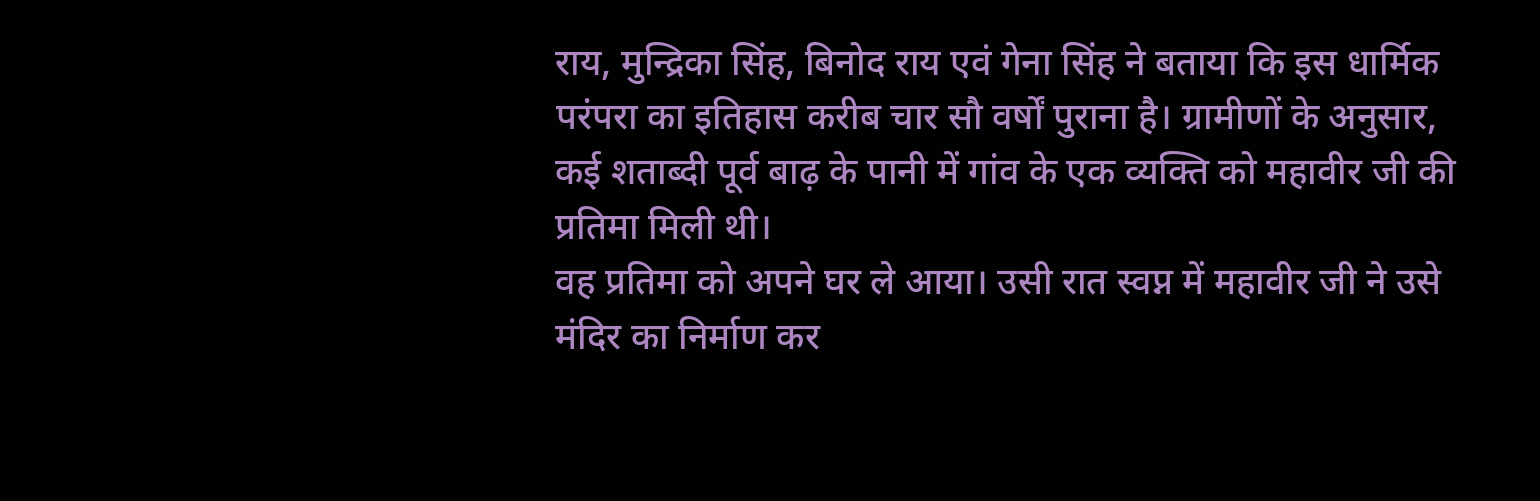राय, मुन्द्रिका सिंह, बिनोद राय एवं गेना सिंह ने बताया कि इस धार्मिक परंपरा का इतिहास करीब चार सौ वर्षों पुराना है। ग्रामीणों के अनुसार, कई शताब्दी पूर्व बाढ़ के पानी में गांव के एक व्यक्ति को महावीर जी की प्रतिमा मिली थी।
वह प्रतिमा को अपने घर ले आया। उसी रात स्वप्न में महावीर जी ने उसे मंदिर का निर्माण कर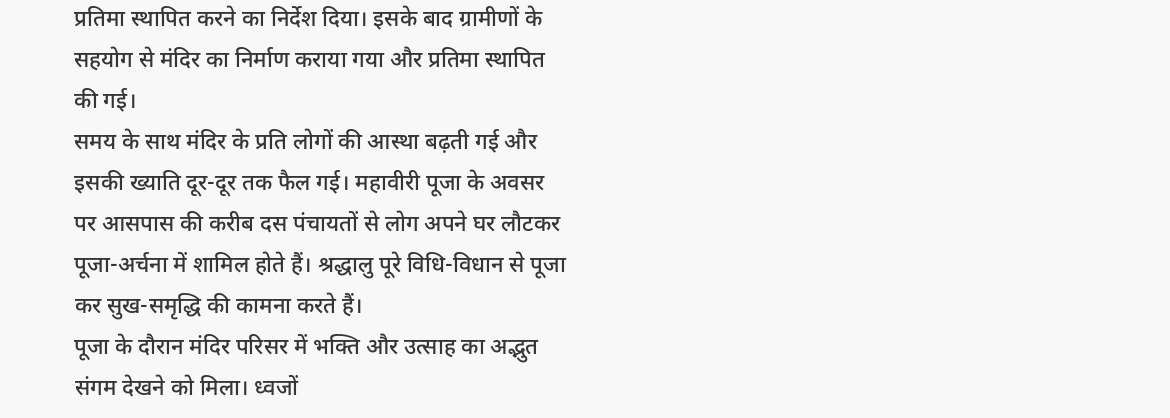प्रतिमा स्थापित करने का निर्देश दिया। इसके बाद ग्रामीणों के सहयोग से मंदिर का निर्माण कराया गया और प्रतिमा स्थापित की गई।
समय के साथ मंदिर के प्रति लोगों की आस्था बढ़ती गई और इसकी ख्याति दूर-दूर तक फैल गई। महावीरी पूजा के अवसर पर आसपास की करीब दस पंचायतों से लोग अपने घर लौटकर पूजा-अर्चना में शामिल होते हैं। श्रद्धालु पूरे विधि-विधान से पूजा कर सुख-समृद्धि की कामना करते हैं।
पूजा के दौरान मंदिर परिसर में भक्ति और उत्साह का अद्भुत संगम देखने को मिला। ध्वजों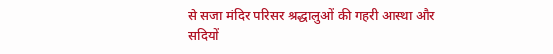से सजा मंदिर परिसर श्रद्धालुओं की गहरी आस्था और सदियों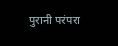पुरानी परंपरा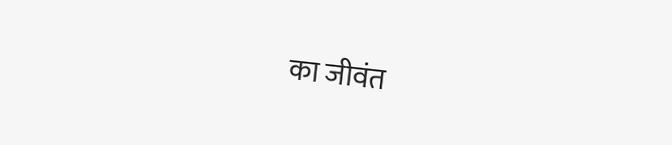का जीवंत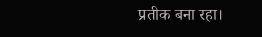प्रतीक बना रहा।